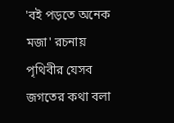'বই পড়তে অনেক মজা' রচনায় পৃথিবীর যেসব জগতের কথা বলা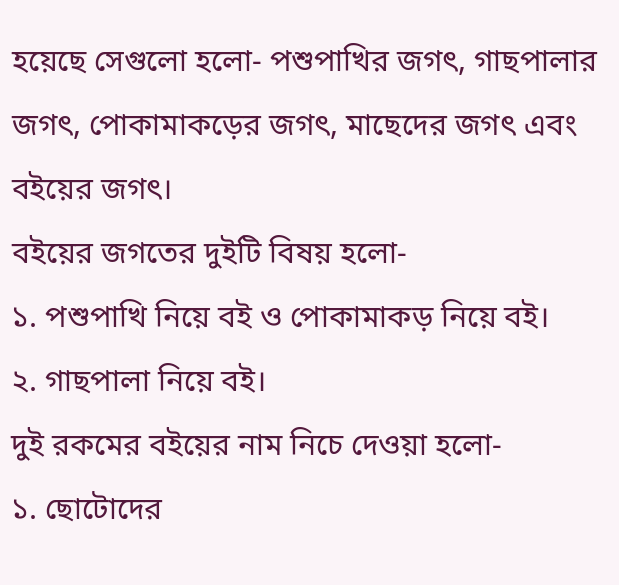হয়েছে সেগুলো হলো- পশুপাখির জগৎ, গাছপালার জগৎ, পোকামাকড়ের জগৎ, মাছেদের জগৎ এবং বইয়ের জগৎ।
বইয়ের জগতের দুইটি বিষয় হলো-
১. পশুপাখি নিয়ে বই ও পোকামাকড় নিয়ে বই।
২. গাছপালা নিয়ে বই।
দুই রকমের বইয়ের নাম নিচে দেওয়া হলো-
১. ছোটোদের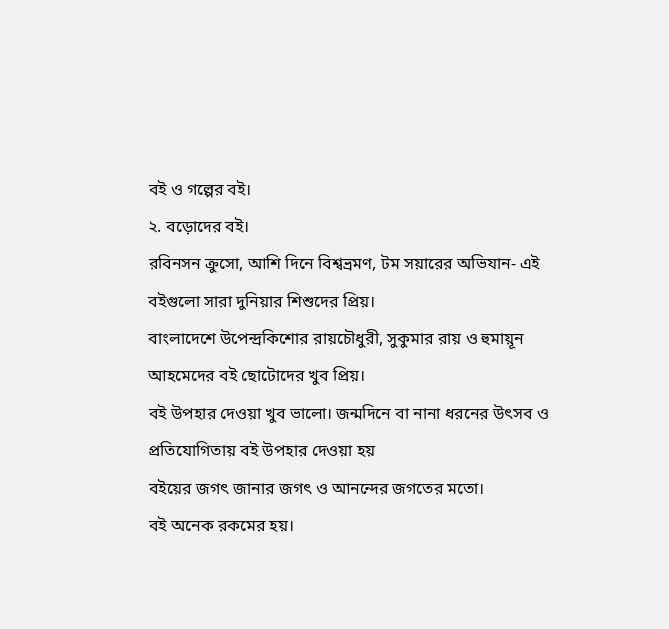বই ও গল্পের বই।
২. বড়োদের বই।
রবিনসন ক্রুসো, আশি দিনে বিশ্বভ্রমণ, টম সয়ারের অভিযান- এই বইগুলো সারা দুনিয়ার শিশুদের প্রিয়।
বাংলাদেশে উপেন্দ্রকিশোর রায়চৌধুরী, সুকুমার রায় ও হুমায়ূন আহমেদের বই ছোটোদের খুব প্রিয়।
বই উপহার দেওয়া খুব ভালো। জন্মদিনে বা নানা ধরনের উৎসব ও প্রতিযোগিতায় বই উপহার দেওয়া হয়
বইয়ের জগৎ জানার জগৎ ও আনন্দের জগতের মতো।
বই অনেক রকমের হয়।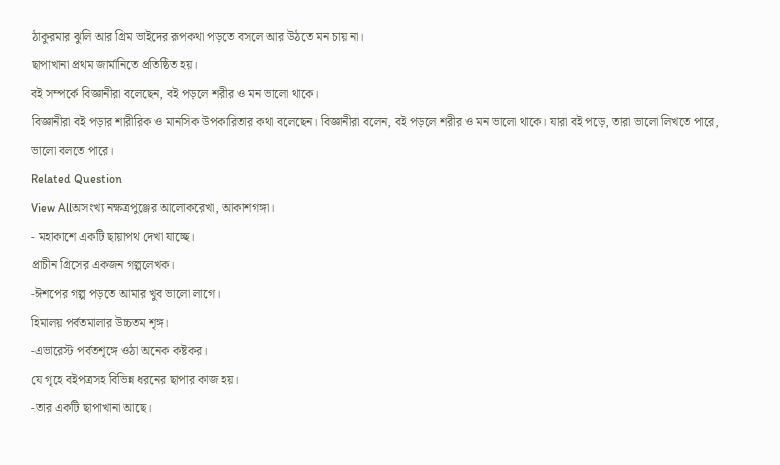ঠাকুরমার ঝুলি আর গ্রিম ভাইদের রূপকথা পড়তে বসলে আর উঠতে মন চায় না।
ছাপাখানা প্রথম জার্মানিতে প্রতিষ্ঠিত হয়।
বই সম্পর্কে বিজ্ঞানীরা বলেছেন, বই পড়লে শরীর ও মন ভালো থাকে।
বিজ্ঞানীরা বই পড়ার শারীরিক ও মানসিক উপকারিতার কথা বলেছেন। বিজ্ঞানীরা বলেন, বই পড়লে শরীর ও মন ভালো থাকে। যারা বই পড়ে, তারা ভালো লিখতে পারে, ভালো বলতে পারে।
Related Question
View Allঅসংখ্য নক্ষত্রপুঞ্জের আলোকরেখা, আকাশগঙ্গা।
- মহাকাশে একটি ছায়াপথ দেখা যাচ্ছে।
প্রাচীন গ্রিসের একজন গল্পলেখক।
-ঈশপের গল্প পড়তে আমার খুব ভালো লাগে।
হিমালয় পর্বতমালার উচ্চতম শৃঙ্গ।
-এভারেস্ট পর্বতশৃঙ্গে ওঠা অনেক কষ্টকর।
যে গৃহে বইপত্রসহ বিভিন্ন ধরনের ছাপার কাজ হয়।
-তার একটি ছাপাখানা আছে।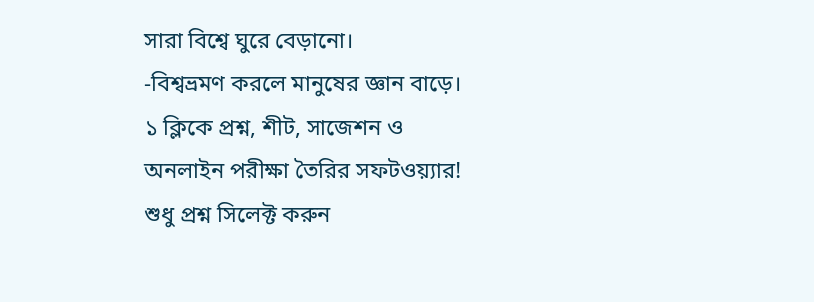সারা বিশ্বে ঘুরে বেড়ানো।
-বিশ্বভ্রমণ করলে মানুষের জ্ঞান বাড়ে।
১ ক্লিকে প্রশ্ন, শীট, সাজেশন ও
অনলাইন পরীক্ষা তৈরির সফটওয়্যার!
শুধু প্রশ্ন সিলেক্ট করুন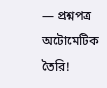— প্রশ্নপত্র অটোমেটিক তৈরি!